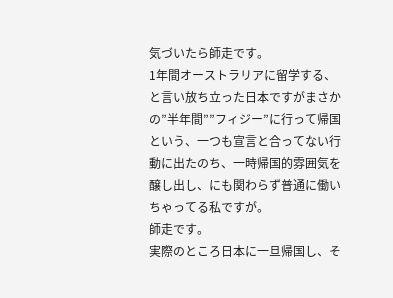気づいたら師走です。
1年間オーストラリアに留学する、と言い放ち立った日本ですがまさかの”半年間””フィジー”に行って帰国という、一つも宣言と合ってない行動に出たのち、一時帰国的雰囲気を醸し出し、にも関わらず普通に働いちゃってる私ですが。
師走です。
実際のところ日本に一旦帰国し、そ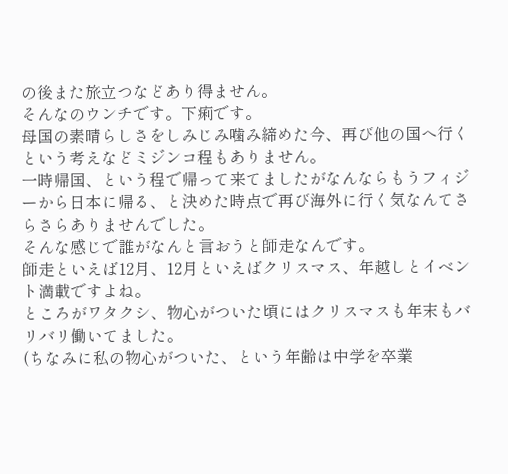の後また旅立つなどあり得ません。
そんなのウンチです。下痢です。
母国の素晴らしさをしみじみ噛み締めた今、再び他の国へ行くという考えなどミジンコ程もありません。
一時帰国、という程で帰って来てましたがなんならもうフィジーから日本に帰る、と決めた時点で再び海外に行く気なんてさらさらありませんでした。
そんな感じで誰がなんと言おうと師走なんです。
師走といえば12月、12月といえばクリスマス、年越しとイベント満載ですよね。
ところがワタクシ、物心がついた頃にはクリスマスも年末もバリバリ働いてました。
(ちなみに私の物心がついた、という年齢は中学を卒業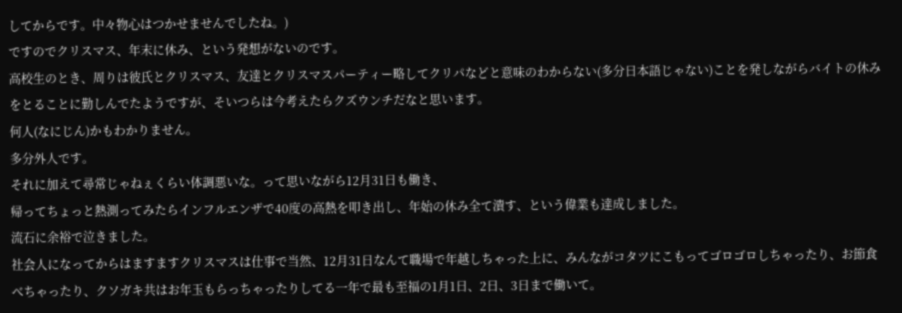してからです。中々物心はつかせませんでしたね。)
ですのでクリスマス、年末に休み、という発想がないのです。
高校生のとき、周りは彼氏とクリスマス、友達とクリスマスパーティー略してクリパなどと意味のわからない(多分日本語じゃない)ことを発しながらバイトの休みをとることに勤しんでたようですが、そいつらは今考えたらクズウンチだなと思います。
何人(なにじん)かもわかりません。
多分外人です。
それに加えて尋常じゃねぇくらい体調悪いな。って思いながら12月31日も働き、
帰ってちょっと熱測ってみたらインフルエンザで40度の高熱を叩き出し、年始の休み全て潰す、という偉業も達成しました。
流石に余裕で泣きました。
社会人になってからはますますクリスマスは仕事で当然、12月31日なんて職場で年越しちゃった上に、みんながコタツにこもってゴロゴロしちゃったり、お節食べちゃったり、クソガキ共はお年玉もらっちゃったりしてる一年で最も至福の1月1日、2日、3日まで働いて。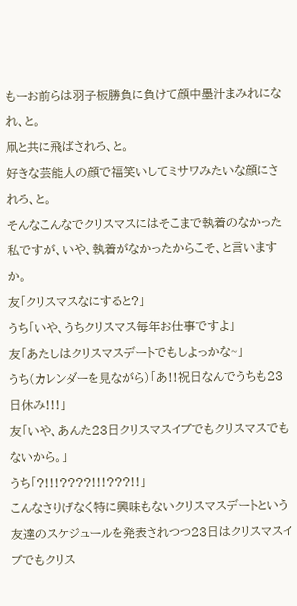もーお前らは羽子板勝負に負けて顔中墨汁まみれになれ、と。
凧と共に飛ばされろ、と。
好きな芸能人の顔で福笑いしてミサワみたいな顔にされろ、と。
そんなこんなでクリスマスにはそこまで執着のなかった私ですが、いや、執着がなかったからこそ、と言いますか。
友「クリスマスなにすると?」
うち「いや、うちクリスマス毎年お仕事ですよ」
友「あたしはクリスマスデートでもしよっかな~」
うち(カレンダーを見ながら)「あ!!祝日なんでうちも23日休み!!!」
友「いや、あんた23日クリスマスイブでもクリスマスでもないから。」
うち「?!!!????!!!???!!」
こんなさりげなく特に興味もないクリスマスデートという友達のスケジュールを発表されつつ23日はクリスマスイブでもクリス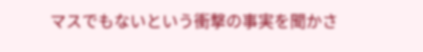マスでもないという衝撃の事実を聞かさ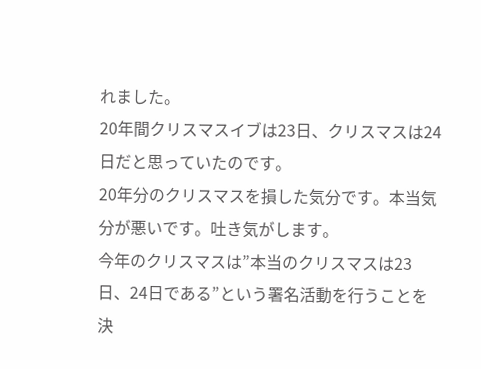れました。
20年間クリスマスイブは23日、クリスマスは24日だと思っていたのです。
20年分のクリスマスを損した気分です。本当気分が悪いです。吐き気がします。
今年のクリスマスは”本当のクリスマスは23日、24日である”という署名活動を行うことを決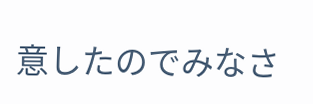意したのでみなさ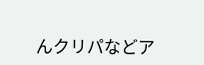んクリパなどア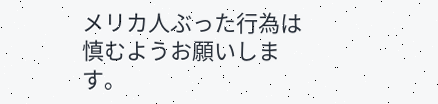メリカ人ぶった行為は慎むようお願いします。